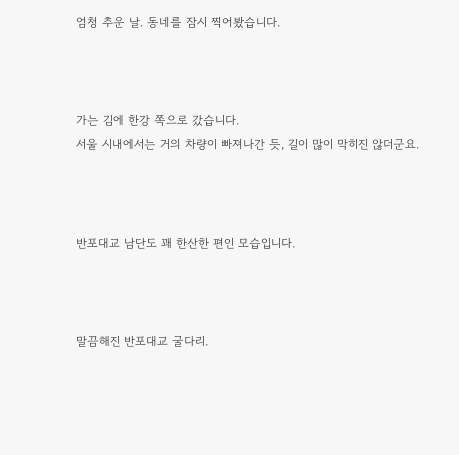엄청 추운 날. 동네를 잠시 찍어봤습니다.



가는 김에 한강 쪽으로 갔습니다.
서울 시내에서는 거의 차량이 빠져나간 듯, 길이 많이 막히진 않더군요.



반포대교 남단도 꽤 한산한 편인 모습입니다.



말끔해진 반포대교 굴다리.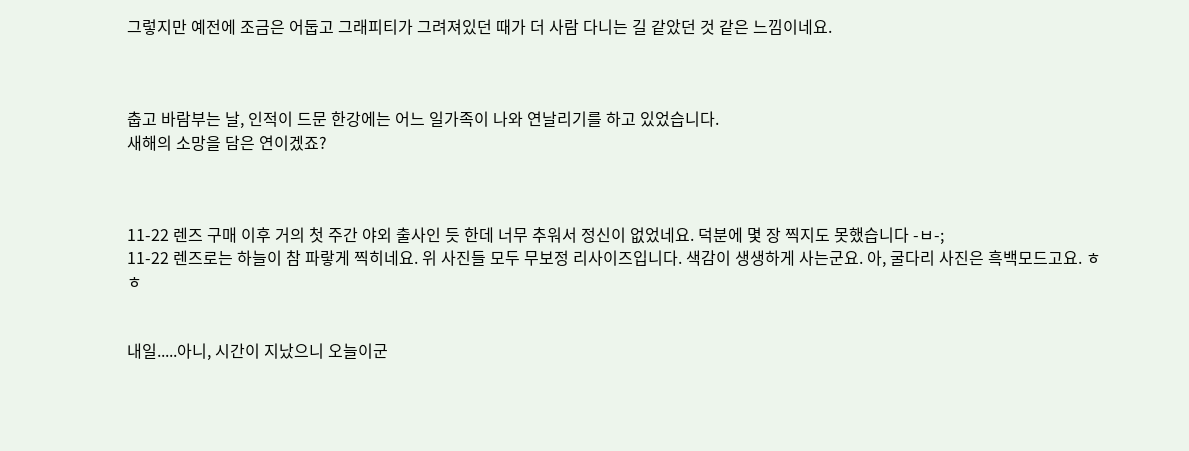그렇지만 예전에 조금은 어둡고 그래피티가 그려져있던 때가 더 사람 다니는 길 같았던 것 같은 느낌이네요.



춥고 바람부는 날, 인적이 드문 한강에는 어느 일가족이 나와 연날리기를 하고 있었습니다.
새해의 소망을 담은 연이겠죠?



11-22 렌즈 구매 이후 거의 첫 주간 야외 출사인 듯 한데 너무 추워서 정신이 없었네요. 덕분에 몇 장 찍지도 못했습니다 -ㅂ-;
11-22 렌즈로는 하늘이 참 파랗게 찍히네요. 위 사진들 모두 무보정 리사이즈입니다. 색감이 생생하게 사는군요. 아, 굴다리 사진은 흑백모드고요. ㅎㅎ


내일.....아니, 시간이 지났으니 오늘이군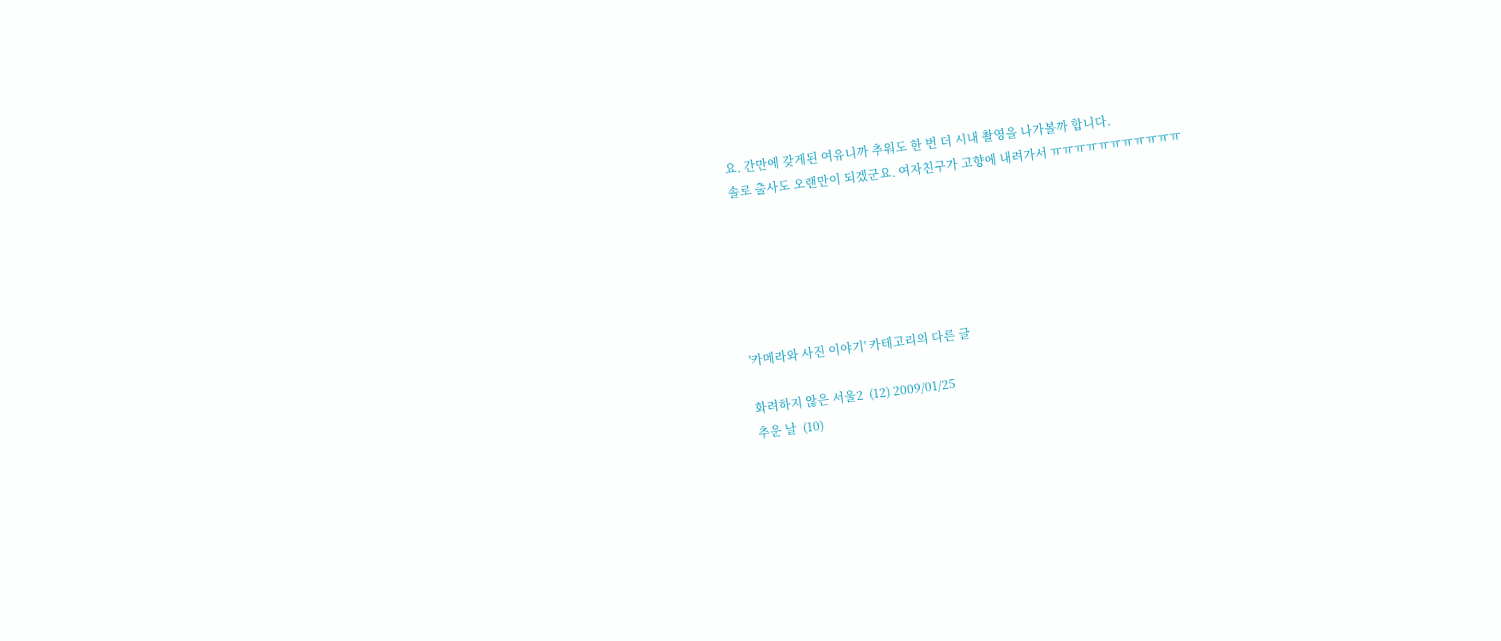요. 간만에 갖게된 여유니까 추워도 한 번 더 시내 촬영을 나가볼까 합니다.
솔로 출사도 오랜만이 되겠군요. 여자친구가 고향에 내려가서 ㅠㅠㅠㅠㅠㅠㅠㅠㅠㅠㅠ






'카메라와 사진 이야기' 카테고리의 다른 글

화려하지 않은 서울2  (12) 2009/01/25
추운 날  (10)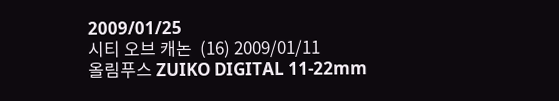2009/01/25
시티 오브 캐논  (16) 2009/01/11
올림푸스 ZUIKO DIGITAL 11-22mm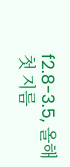f2.8-3.5, 올해 첫 지름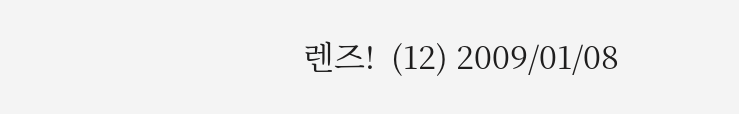렌즈!  (12) 2009/01/08